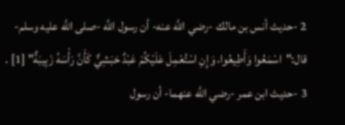2 -حديث أنس بن مالك -رضي اللَّه عنه- أن رسول اللَّه -صلى اللَّه عليه وسلم- قال:"اسْمَعُوا وَأَطِيعُوا، وَإِنِ اسْتُعْمِلَ عَلَيْكُمْ عَبْدٌ حَبَشِيٌّ كَأَنَّ رَأْسَهُ زَبِيبَةٌ" [1] .
3 -حديث ابن عمر -رضي اللَّه عنهما- أن رسول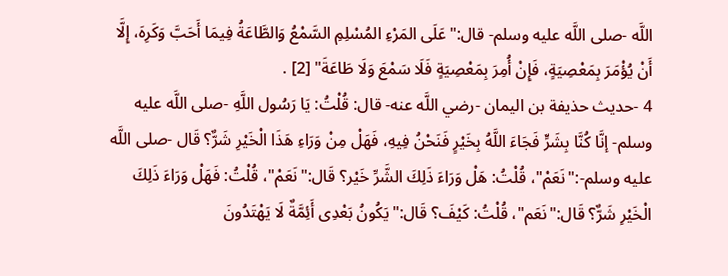اللَّه -صلى اللَّه عليه وسلم- قال:"عَلَى المَرْءِ المُسْلِمِ السَّمْعُ وَالطَّاعَةُ فِيمَا أَحَبَّ وَكَرِهَ، إِلَّا أَنْ يُؤْمَرَ بِمَعْصِيَةٍ، فَإِنْ أُمِرَ بِمَعْصِيَةٍ فَلَا سَمْعَ وَلَا طَاعَةَ" [2] .
4 -حديث حذيفة بن اليمان -رضي اللَّه عنه- قال: قُلْتُ: يَا رَسُول اللَّهِ -صلى اللَّه عليه وسلم- إنَّا كُنَّا بِشَرٍّ فَجَاءَ اللَّهُ بِخَيْرٍ فَنَحْنُ فِيهِ، فَهَلْ مِنْ وَرَاءِ هَذَا الْخَيْرِ شَرٌّ؟ قَال -صلى اللَّه عليه وسلم-:"نَعَمْ"، قُلْتُ: هَلْ وَرَاءَ ذَلِكَ الشَّرِّ خَيْر؟ قَال:"نَعَمْ"، قُلْتُ: فَهَلْ وَرَاءَ ذَلِكَ الْخَيْرِ شَرٌّ؟ قَال:"نَعَم"، قُلْتُ: كَيْفَ؟ قَال:"يَكُونُ بَعْدِى أَئِمَّةٌ لَا يَهْتَدُونَ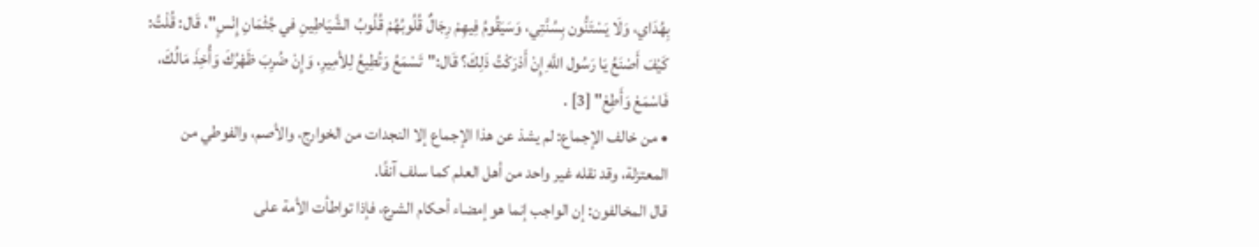بِهُدَاي، وَلَا يَسْتَنُّون بِسُنَّتِي، وَسَيَقُومُ فِيهِمْ رِجَالٌ قُلُوبُهُمْ قُلُوبُ الشَّيَاطِينِ في جُثْمَانِ إِنْسٍ"، قَال: قُلْتُ: كَيْفَ أَصْنَعُ يَا رَسُول اللَّهِ إِنْ أَدْرَكْتُ ذَلِكَ؟ قَال:"تَسْمَعُ وَتُطِيعُ لِلأمِيرِ، وَإِنْ ضُرِبَ ظَهْرُكَ وَأُخِذَ مَالُكَ، فَاسْمَعْ وَأَطِعْ" [3] .
• من خالف الإجماع: لم يشذ عن هذا الإجماع إلا النجدات من الخوارج، والأصم، والفوطي من المعتزلة، وقد نقله غير واحد من أهل العلم كما سلف آنفًا.
قال المخالفون: إن الواجب إنما هو إمضاء أحكام الشرع، فإذا تواطأت الأمة على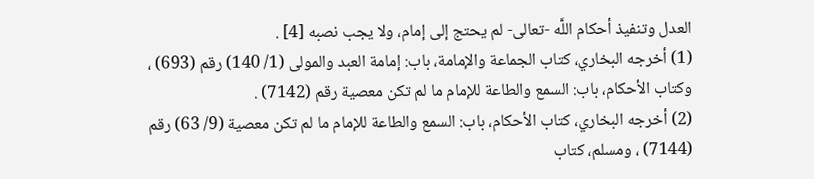العدل وتنفيذ أحكام اللَّه -تعالى- لم يحتج إلى إمام، ولا يجب نصبه [4] .
(1) أخرجه البخاري، كتاب الجماعة والإمامة، باب: إمامة العبد والمولى (1/ 140) رقم (693) ، وكتاب الأحكام، باب: السمع والطاعة للإمام ما لم تكن معصية رقم (7142) .
(2) أخرجه البخاري، كتاب الأحكام، باب: السمع والطاعة للإمام ما لم تكن معصية (9/ 63) رقم (7144) ، ومسلم، كتاب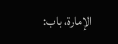الإمارة، باب: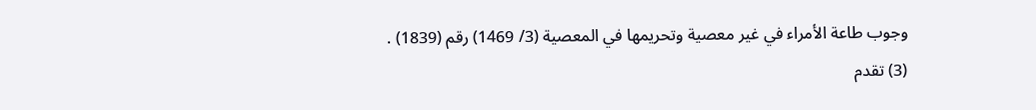وجوب طاعة الأمراء في غير معصية وتحريمها في المعصية (3/ 1469) رقم (1839) .
(3) تقدم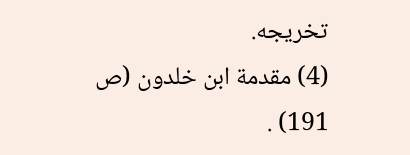تخريجه.
(4) مقدمة ابن خلدون (ص 191) .